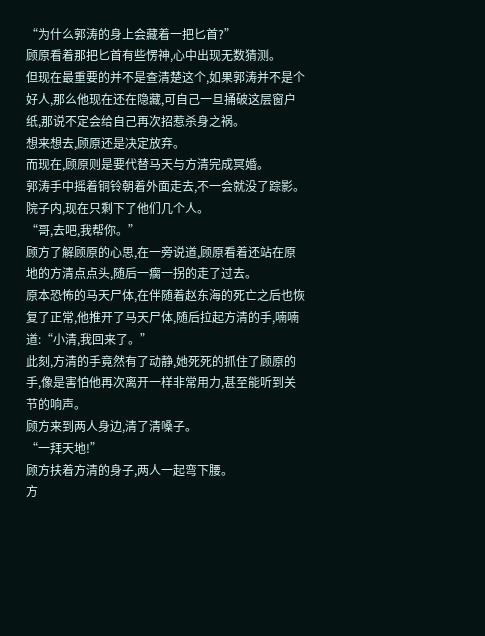“为什么郭涛的身上会藏着一把匕首?”
顾原看着那把匕首有些愣神,心中出现无数猜测。
但现在最重要的并不是查清楚这个,如果郭涛并不是个好人,那么他现在还在隐藏,可自己一旦捅破这层窗户纸,那说不定会给自己再次招惹杀身之祸。
想来想去,顾原还是决定放弃。
而现在,顾原则是要代替马天与方清完成冥婚。
郭涛手中摇着铜铃朝着外面走去,不一会就没了踪影。
院子内,现在只剩下了他们几个人。
“哥,去吧,我帮你。”
顾方了解顾原的心思,在一旁说道,顾原看着还站在原地的方清点点头,随后一瘸一拐的走了过去。
原本恐怖的马天尸体,在伴随着赵东海的死亡之后也恢复了正常,他推开了马天尸体,随后拉起方清的手,喃喃道:“小清,我回来了。”
此刻,方清的手竟然有了动静,她死死的抓住了顾原的手,像是害怕他再次离开一样非常用力,甚至能听到关节的响声。
顾方来到两人身边,清了清嗓子。
“一拜天地!”
顾方扶着方清的身子,两人一起弯下腰。
方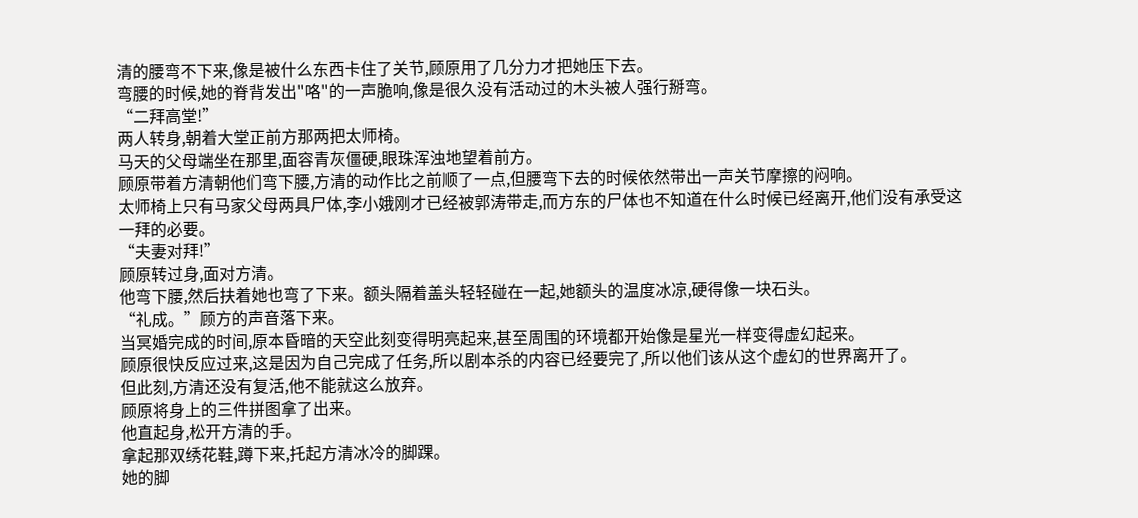清的腰弯不下来,像是被什么东西卡住了关节,顾原用了几分力才把她压下去。
弯腰的时候,她的脊背发出"咯"的一声脆响,像是很久没有活动过的木头被人强行掰弯。
“二拜高堂!”
两人转身,朝着大堂正前方那两把太师椅。
马天的父母端坐在那里,面容青灰僵硬,眼珠浑浊地望着前方。
顾原带着方清朝他们弯下腰,方清的动作比之前顺了一点,但腰弯下去的时候依然带出一声关节摩擦的闷响。
太师椅上只有马家父母两具尸体,李小娥刚才已经被郭涛带走,而方东的尸体也不知道在什么时候已经离开,他们没有承受这一拜的必要。
“夫妻对拜!”
顾原转过身,面对方清。
他弯下腰,然后扶着她也弯了下来。额头隔着盖头轻轻碰在一起,她额头的温度冰凉,硬得像一块石头。
“礼成。”顾方的声音落下来。
当冥婚完成的时间,原本昏暗的天空此刻变得明亮起来,甚至周围的环境都开始像是星光一样变得虚幻起来。
顾原很快反应过来,这是因为自己完成了任务,所以剧本杀的内容已经要完了,所以他们该从这个虚幻的世界离开了。
但此刻,方清还没有复活,他不能就这么放弃。
顾原将身上的三件拼图拿了出来。
他直起身,松开方清的手。
拿起那双绣花鞋,蹲下来,托起方清冰冷的脚踝。
她的脚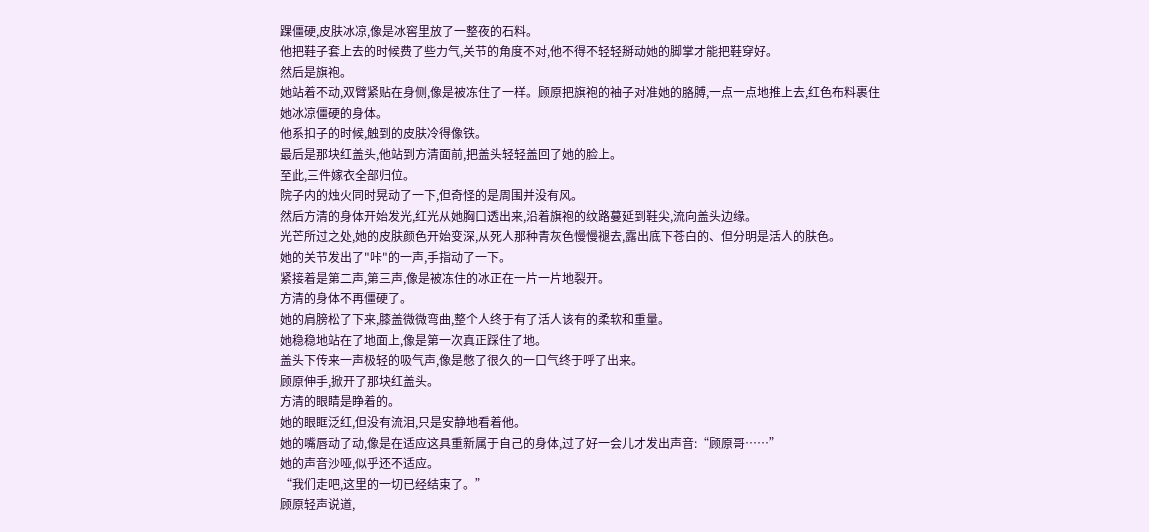踝僵硬,皮肤冰凉,像是冰窖里放了一整夜的石料。
他把鞋子套上去的时候费了些力气,关节的角度不对,他不得不轻轻掰动她的脚掌才能把鞋穿好。
然后是旗袍。
她站着不动,双臂紧贴在身侧,像是被冻住了一样。顾原把旗袍的袖子对准她的胳膊,一点一点地推上去,红色布料裹住她冰凉僵硬的身体。
他系扣子的时候,触到的皮肤冷得像铁。
最后是那块红盖头,他站到方清面前,把盖头轻轻盖回了她的脸上。
至此,三件嫁衣全部归位。
院子内的烛火同时晃动了一下,但奇怪的是周围并没有风。
然后方清的身体开始发光,红光从她胸口透出来,沿着旗袍的纹路蔓延到鞋尖,流向盖头边缘。
光芒所过之处,她的皮肤颜色开始变深,从死人那种青灰色慢慢褪去,露出底下苍白的、但分明是活人的肤色。
她的关节发出了"咔"的一声,手指动了一下。
紧接着是第二声,第三声,像是被冻住的冰正在一片一片地裂开。
方清的身体不再僵硬了。
她的肩膀松了下来,膝盖微微弯曲,整个人终于有了活人该有的柔软和重量。
她稳稳地站在了地面上,像是第一次真正踩住了地。
盖头下传来一声极轻的吸气声,像是憋了很久的一口气终于呼了出来。
顾原伸手,掀开了那块红盖头。
方清的眼睛是睁着的。
她的眼眶泛红,但没有流泪,只是安静地看着他。
她的嘴唇动了动,像是在适应这具重新属于自己的身体,过了好一会儿才发出声音:“顾原哥……”
她的声音沙哑,似乎还不适应。
“我们走吧,这里的一切已经结束了。”
顾原轻声说道,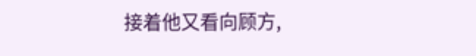接着他又看向顾方,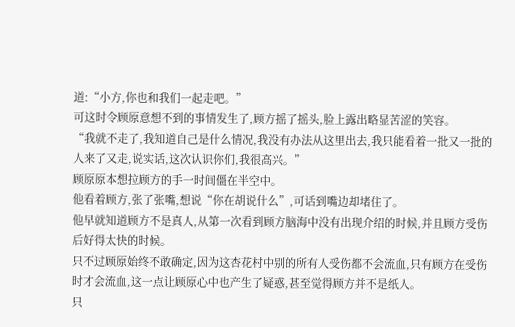道:“小方,你也和我们一起走吧。”
可这时令顾原意想不到的事情发生了,顾方摇了摇头,脸上露出略显苦涩的笑容。
“我就不走了,我知道自己是什么情况,我没有办法从这里出去,我只能看着一批又一批的人来了又走,说实话,这次认识你们,我很高兴。”
顾原原本想拉顾方的手一时间僵在半空中。
他看着顾方,张了张嘴,想说“你在胡说什么”,可话到嘴边却堵住了。
他早就知道顾方不是真人,从第一次看到顾方脑海中没有出现介绍的时候,并且顾方受伤后好得太快的时候。
只不过顾原始终不敢确定,因为这杏花村中别的所有人受伤都不会流血,只有顾方在受伤时才会流血,这一点让顾原心中也产生了疑惑,甚至觉得顾方并不是纸人。
只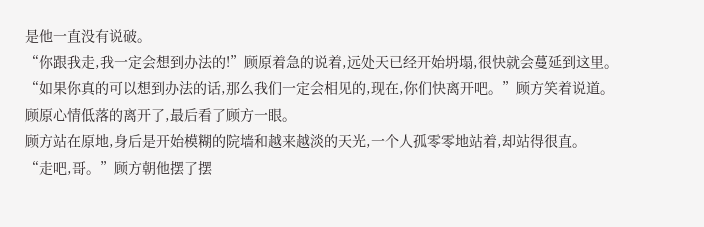是他一直没有说破。
“你跟我走,我一定会想到办法的!”顾原着急的说着,远处天已经开始坍塌,很快就会蔓延到这里。
“如果你真的可以想到办法的话,那么我们一定会相见的,现在,你们快离开吧。”顾方笑着说道。
顾原心情低落的离开了,最后看了顾方一眼。
顾方站在原地,身后是开始模糊的院墙和越来越淡的天光,一个人孤零零地站着,却站得很直。
“走吧,哥。”顾方朝他摆了摆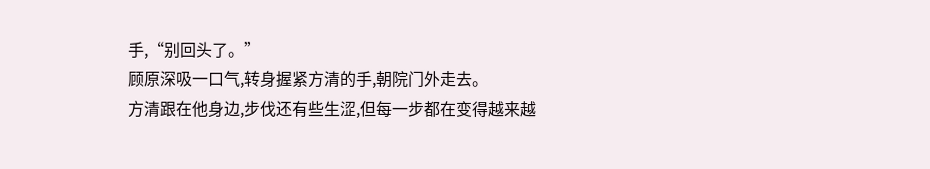手,“别回头了。”
顾原深吸一口气,转身握紧方清的手,朝院门外走去。
方清跟在他身边,步伐还有些生涩,但每一步都在变得越来越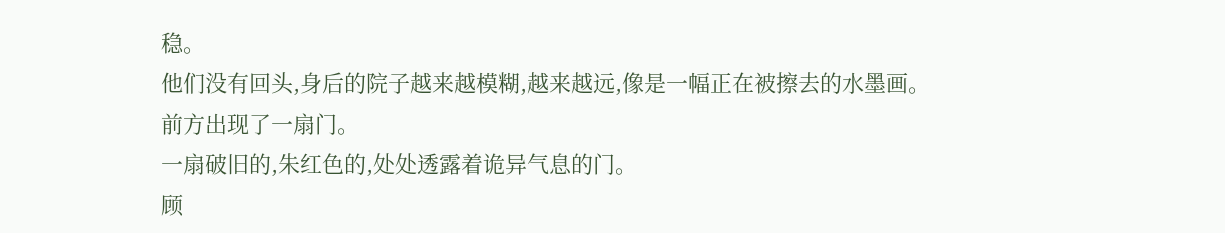稳。
他们没有回头,身后的院子越来越模糊,越来越远,像是一幅正在被擦去的水墨画。
前方出现了一扇门。
一扇破旧的,朱红色的,处处透露着诡异气息的门。
顾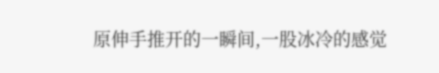原伸手推开的一瞬间,一股冰冷的感觉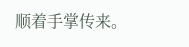顺着手掌传来。